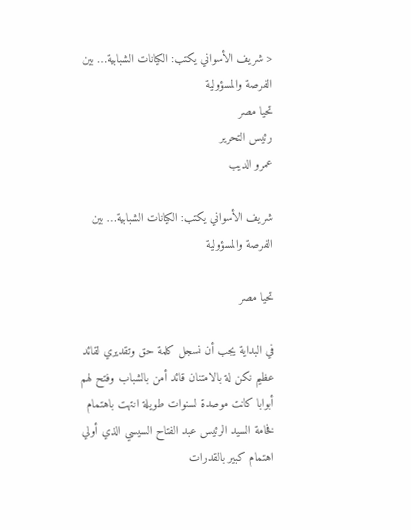< شريف الأسواني يكتب: الكيانات الشبابية… بين الفرصة والمسؤولية
تحيا مصر
رئيس التحرير
عمرو الديب

شريف الأسواني يكتب: الكيانات الشبابية… بين الفرصة والمسؤولية

تحيا مصر

في البداية يجب أن نسجل كلمة حق وتقديري لقائد عظيم نكن لة بالامتنان قائد أمن بالشباب وفتح لهم أبوابا كانت موصدة لسنوات طويلة انتهت باهتمام فخامة السيد الرئيس عبد الفتاح السيسي الذي أولي اهتمام كبير بالقدرات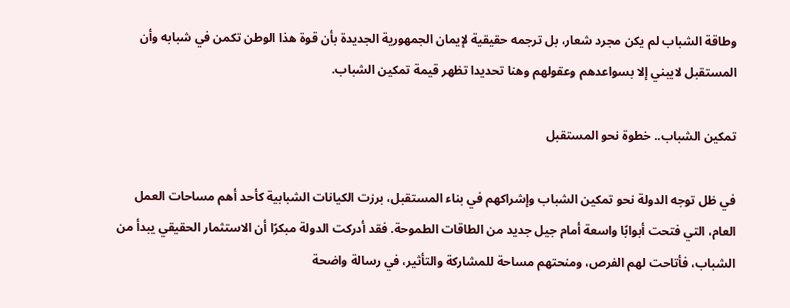وطاقة الشباب لم يكن مجرد شعار، بل ترجمه حقيقية لإيمان الجمهورية الجديدة بأن قوة هذا الوطن تكمن في شبابه وأن المستقبل لايبني إلا بسواعدهم وعقولهم وهنا تحديدا تظهر قيمة تمكين الشباب.

تمكين الشباب.. خطوة نحو المستقبل

في ظل توجه الدولة نحو تمكين الشباب وإشراكهم في بناء المستقبل، برزت الكيانات الشبابية كأحد أهم مساحات العمل العام، التي فتحت أبوابًا واسعة أمام جيل جديد من الطاقات الطموحة. فقد أدركت الدولة مبكرًا أن الاستثمار الحقيقي يبدأ من الشباب، فأتاحت لهم الفرص، ومنحتهم مساحة للمشاركة والتأثير، في رسالة واضحة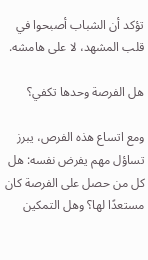تؤكد أن الشباب أصبحوا في قلب المشهد، لا على هامشه.

هل الفرصة وحدها تكفي؟

ومع اتساع هذه الفرص، يبرز تساؤل مهم يفرض نفسه: هل كل من حصل على الفرصة كان مستعدًا لها؟ وهل التمكين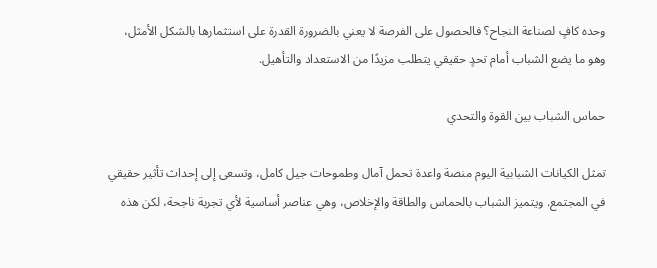وحده كافٍ لصناعة النجاح؟ فالحصول على الفرصة لا يعني بالضرورة القدرة على استثمارها بالشكل الأمثل، وهو ما يضع الشباب أمام تحدٍ حقيقي يتطلب مزيدًا من الاستعداد والتأهيل.

حماس الشباب بين القوة والتحدي

تمثل الكيانات الشبابية اليوم منصة واعدة تحمل آمال وطموحات جيل كامل، وتسعى إلى إحداث تأثير حقيقي في المجتمع. ويتميز الشباب بالحماس والطاقة والإخلاص، وهي عناصر أساسية لأي تجربة ناجحة، لكن هذه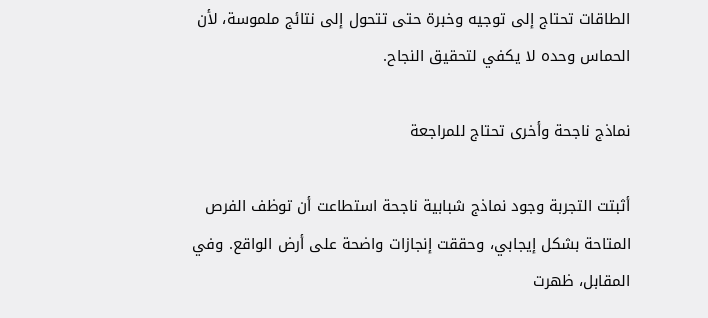الطاقات تحتاج إلى توجيه وخبرة حتى تتحول إلى نتائج ملموسة، لأن الحماس وحده لا يكفي لتحقيق النجاح.

نماذج ناجحة وأخرى تحتاج للمراجعة

أثبتت التجربة وجود نماذج شبابية ناجحة استطاعت أن توظف الفرص المتاحة بشكل إيجابي، وحققت إنجازات واضحة على أرض الواقع. وفي المقابل، ظهرت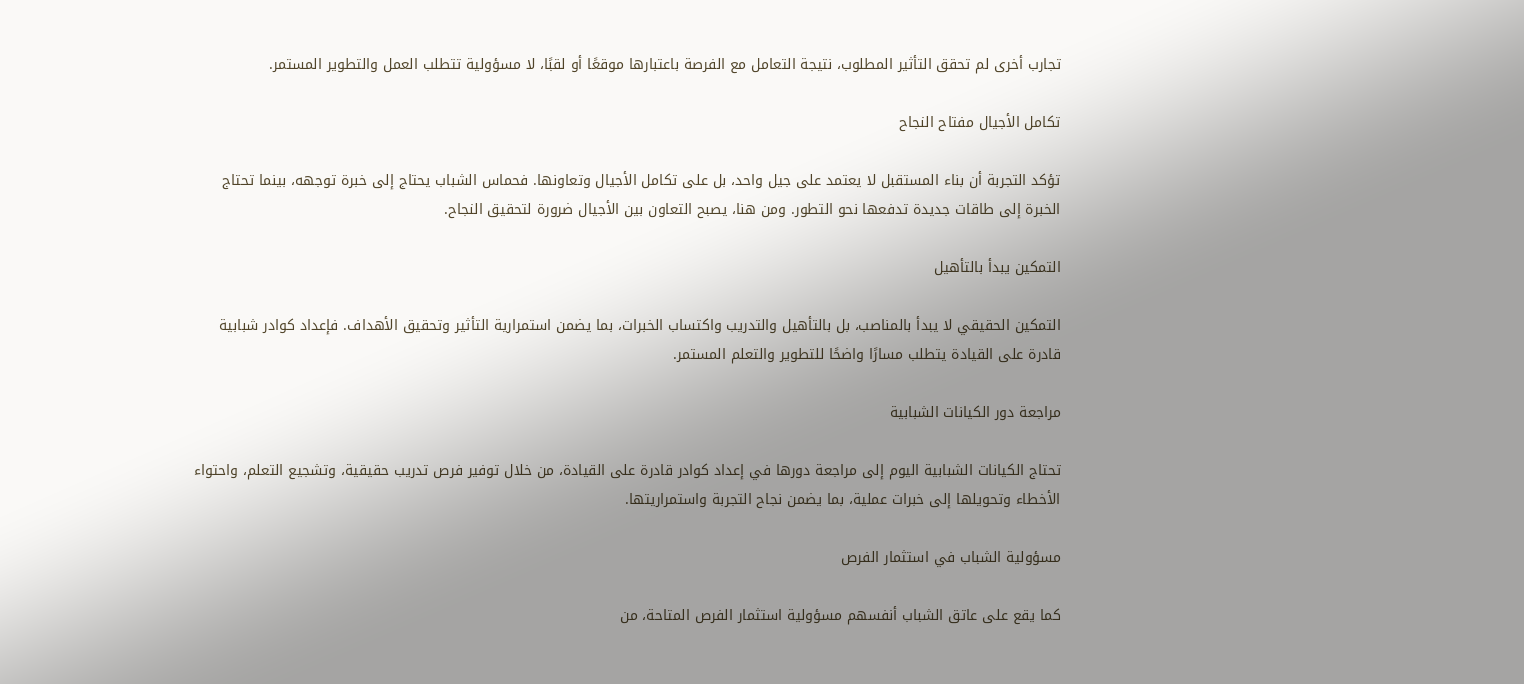تجارب أخرى لم تحقق التأثير المطلوب، نتيجة التعامل مع الفرصة باعتبارها موقعًا أو لقبًا، لا مسؤولية تتطلب العمل والتطوير المستمر.

تكامل الأجيال مفتاح النجاح

تؤكد التجربة أن بناء المستقبل لا يعتمد على جيل واحد، بل على تكامل الأجيال وتعاونها. فحماس الشباب يحتاج إلى خبرة توجهه، بينما تحتاج الخبرة إلى طاقات جديدة تدفعها نحو التطور. ومن هنا، يصبح التعاون بين الأجيال ضرورة لتحقيق النجاح.

التمكين يبدأ بالتأهيل

التمكين الحقيقي لا يبدأ بالمناصب، بل بالتأهيل والتدريب واكتساب الخبرات، بما يضمن استمرارية التأثير وتحقيق الأهداف. فإعداد كوادر شبابية قادرة على القيادة يتطلب مسارًا واضحًا للتطوير والتعلم المستمر.

مراجعة دور الكيانات الشبابية

تحتاج الكيانات الشبابية اليوم إلى مراجعة دورها في إعداد كوادر قادرة على القيادة، من خلال توفير فرص تدريب حقيقية، وتشجيع التعلم، واحتواء الأخطاء وتحويلها إلى خبرات عملية، بما يضمن نجاح التجربة واستمراريتها.

مسؤولية الشباب في استثمار الفرص

كما يقع على عاتق الشباب أنفسهم مسؤولية استثمار الفرص المتاحة، من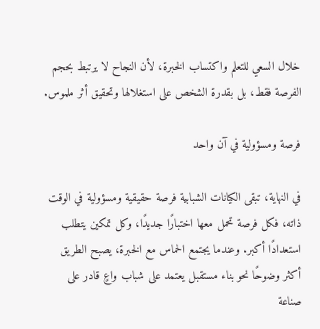خلال السعي للتعلم واكتساب الخبرة، لأن النجاح لا يرتبط بحجم الفرصة فقط، بل بقدرة الشخص على استغلالها وتحقيق أثر ملموس.

فرصة ومسؤولية في آن واحد

في النهاية، تبقى الكيانات الشبابية فرصة حقيقية ومسؤولية في الوقت ذاته، فكل فرصة تحمل معها اختبارًا جديدًا، وكل تمكين يتطلب استعدادًا أكبر. وعندما يجتمع الحماس مع الخبرة، يصبح الطريق أكثر وضوحًا نحو بناء مستقبل يعتمد على شباب واعٍ قادر على صناعة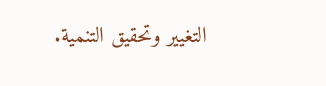التغيير وتحقيق التنمية.